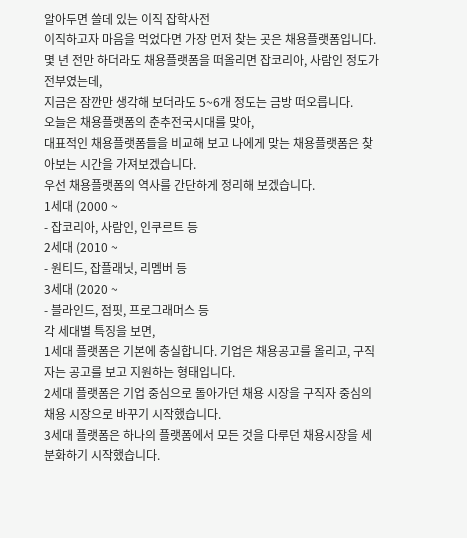알아두면 쓸데 있는 이직 잡학사전
이직하고자 마음을 먹었다면 가장 먼저 찾는 곳은 채용플랫폼입니다.
몇 년 전만 하더라도 채용플랫폼을 떠올리면 잡코리아, 사람인 정도가 전부였는데,
지금은 잠깐만 생각해 보더라도 5~6개 정도는 금방 떠오릅니다.
오늘은 채용플랫폼의 춘추전국시대를 맞아,
대표적인 채용플랫폼들을 비교해 보고 나에게 맞는 채용플랫폼은 찾아보는 시간을 가져보겠습니다.
우선 채용플랫폼의 역사를 간단하게 정리해 보겠습니다.
1세대 (2000 ~
- 잡코리아, 사람인, 인쿠르트 등
2세대 (2010 ~
- 원티드, 잡플래닛, 리멤버 등
3세대 (2020 ~
- 블라인드, 점핏, 프로그래머스 등
각 세대별 특징을 보면,
1세대 플랫폼은 기본에 충실합니다. 기업은 채용공고를 올리고, 구직자는 공고를 보고 지원하는 형태입니다.
2세대 플랫폼은 기업 중심으로 돌아가던 채용 시장을 구직자 중심의 채용 시장으로 바꾸기 시작했습니다.
3세대 플랫폼은 하나의 플랫폼에서 모든 것을 다루던 채용시장을 세분화하기 시작했습니다.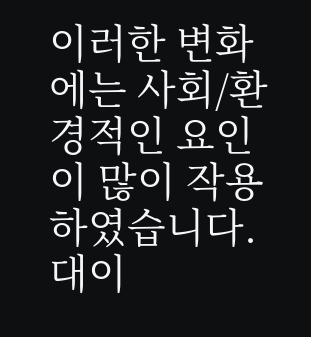이러한 변화에는 사회/환경적인 요인이 많이 작용하였습니다.
대이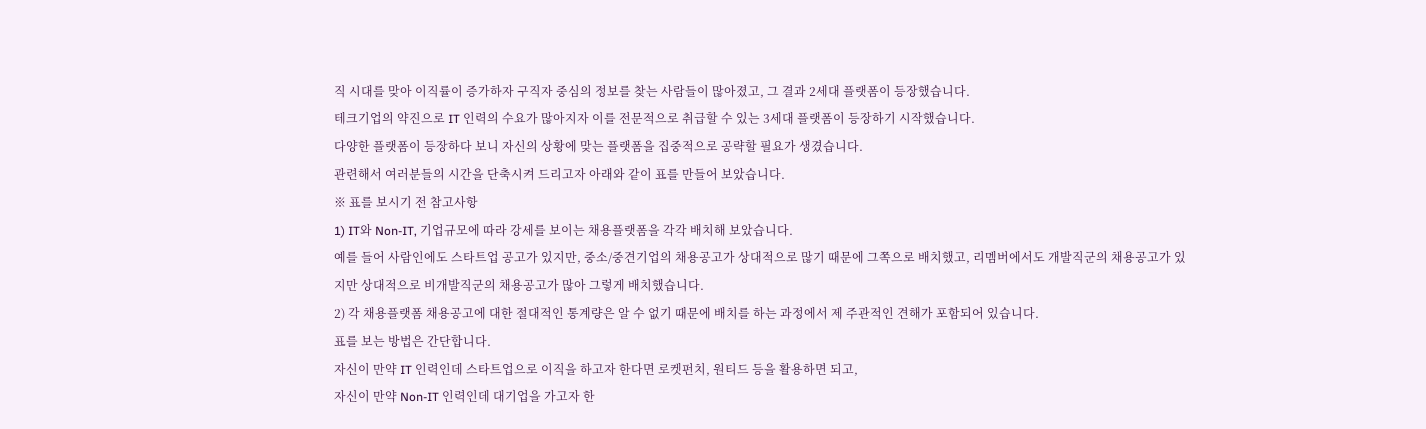직 시대를 맞아 이직률이 증가하자 구직자 중심의 정보를 찾는 사람들이 많아졌고, 그 결과 2세대 플랫폼이 등장했습니다.
테크기업의 약진으로 IT 인력의 수요가 많아지자 이를 전문적으로 취급할 수 있는 3세대 플랫폼이 등장하기 시작했습니다.
다양한 플랫폼이 등장하다 보니 자신의 상황에 맞는 플랫폼을 집중적으로 공략할 필요가 생겼습니다.
관련해서 여러분들의 시간을 단축시켜 드리고자 아래와 같이 표를 만들어 보았습니다.
※ 표를 보시기 전 참고사항
1) IT와 Non-IT, 기업규모에 따라 강세를 보이는 채용플랫폼을 각각 배치해 보았습니다.
예를 들어 사람인에도 스타트업 공고가 있지만, 중소/중견기업의 채용공고가 상대적으로 많기 때문에 그쪽으로 배치했고, 리멤버에서도 개발직군의 채용공고가 있지만 상대적으로 비개발직군의 채용공고가 많아 그렇게 배치했습니다.
2) 각 채용플랫폼 채용공고에 대한 절대적인 통계량은 알 수 없기 때문에 배치를 하는 과정에서 제 주관적인 견해가 포함되어 있습니다.
표를 보는 방법은 간단합니다.
자신이 만약 IT 인력인데 스타트업으로 이직을 하고자 한다면 로켓펀치, 원티드 등을 활용하면 되고,
자신이 만약 Non-IT 인력인데 대기업을 가고자 한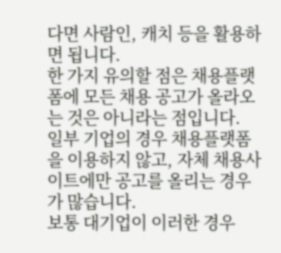다면 사람인, 캐치 등을 활용하면 됩니다.
한 가지 유의할 점은 채용플랫폼에 모든 채용 공고가 올라오는 것은 아니라는 점입니다.
일부 기업의 경우 채용플랫폼을 이용하지 않고, 자체 채용사이트에만 공고를 올리는 경우가 많습니다.
보통 대기업이 이러한 경우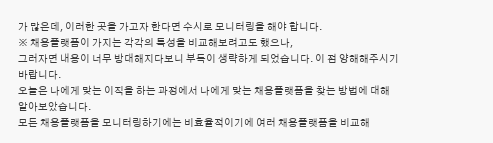가 많은데, 이러한 곳을 가고자 한다면 수시로 모니터링을 해야 합니다.
※ 채용플랫폼이 가지는 각각의 특성을 비교해보려고도 했으나,
그러자면 내용이 너무 방대해지다보니 부득이 생략하게 되었습니다. 이 점 양해해주시기 바랍니다.
오늘은 나에게 맞는 이직을 하는 과정에서 나에게 맞는 채용플랫폼을 찾는 방법에 대해 알아보았습니다.
모든 채용플랫폼을 모니터링하기에는 비효율적이기에 여러 채용플랫폼을 비교해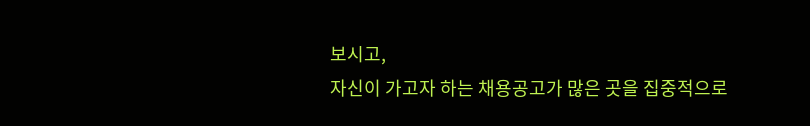보시고,
자신이 가고자 하는 채용공고가 많은 곳을 집중적으로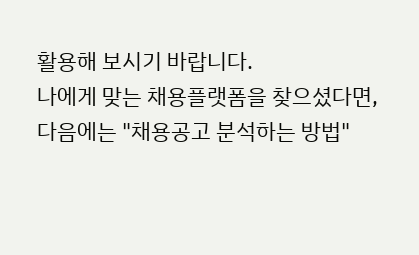활용해 보시기 바랍니다.
나에게 맞는 채용플랫폼을 찾으셨다면,
다음에는 "채용공고 분석하는 방법"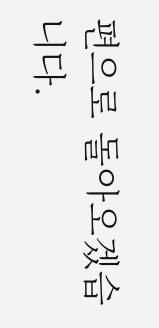편으로 돌아오겠습니다.